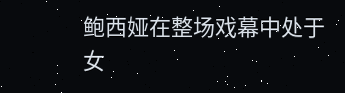鲍西娅在整场戏幕中处于女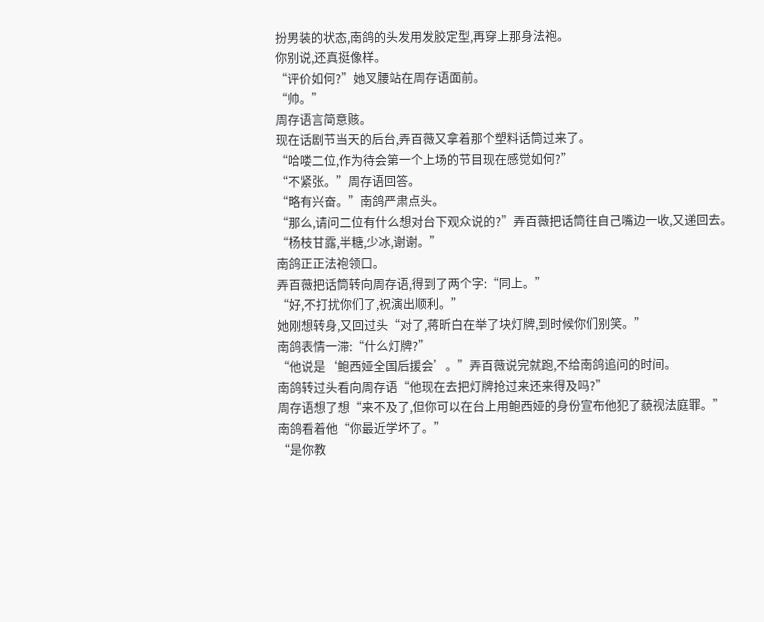扮男装的状态,南鸽的头发用发胶定型,再穿上那身法袍。
你别说,还真挺像样。
“评价如何?”她叉腰站在周存语面前。
“帅。”
周存语言简意赅。
现在话剧节当天的后台,弄百薇又拿着那个塑料话筒过来了。
“哈喽二位,作为待会第一个上场的节目现在感觉如何?”
“不紧张。”周存语回答。
“略有兴奋。”南鸽严肃点头。
“那么,请问二位有什么想对台下观众说的?”弄百薇把话筒往自己嘴边一收,又递回去。
“杨枝甘露,半糖,少冰,谢谢。”
南鸽正正法袍领口。
弄百薇把话筒转向周存语,得到了两个字:“同上。”
“好,不打扰你们了,祝演出顺利。”
她刚想转身,又回过头“对了,蒋昕白在举了块灯牌,到时候你们别笑。”
南鸽表情一滞:“什么灯牌?”
“他说是‘鲍西娅全国后援会’。”弄百薇说完就跑,不给南鸽追问的时间。
南鸽转过头看向周存语“他现在去把灯牌抢过来还来得及吗?”
周存语想了想“来不及了,但你可以在台上用鲍西娅的身份宣布他犯了藐视法庭罪。”
南鸽看着他“你最近学坏了。”
“是你教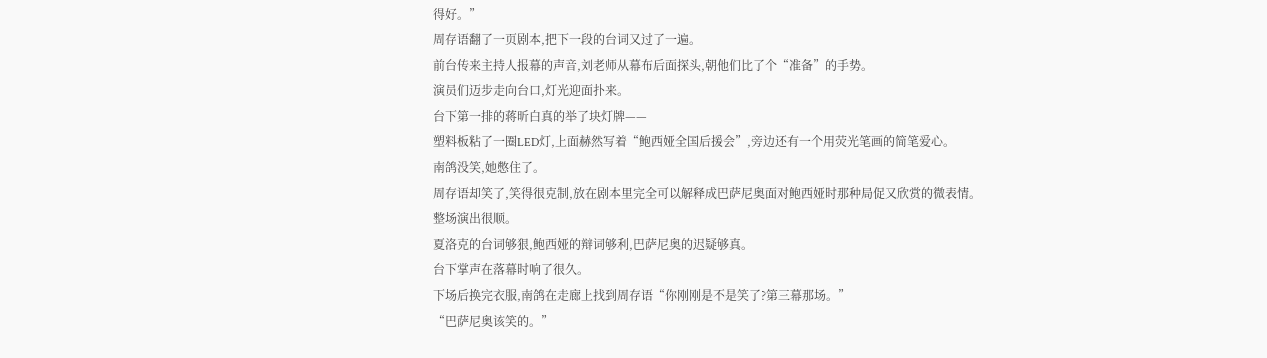得好。”
周存语翻了一页剧本,把下一段的台词又过了一遍。
前台传来主持人报幕的声音,刘老师从幕布后面探头,朝他们比了个“准备”的手势。
演员们迈步走向台口,灯光迎面扑来。
台下第一排的蒋昕白真的举了块灯牌——
塑料板粘了一圈LED灯,上面赫然写着“鲍西娅全国后援会”,旁边还有一个用荧光笔画的简笔爱心。
南鸽没笑,她憋住了。
周存语却笑了,笑得很克制,放在剧本里完全可以解释成巴萨尼奥面对鲍西娅时那种局促又欣赏的微表情。
整场演出很顺。
夏洛克的台词够狠,鲍西娅的辩词够利,巴萨尼奥的迟疑够真。
台下掌声在落幕时响了很久。
下场后换完衣服,南鸽在走廊上找到周存语“你刚刚是不是笑了?第三幕那场。”
“巴萨尼奥该笑的。”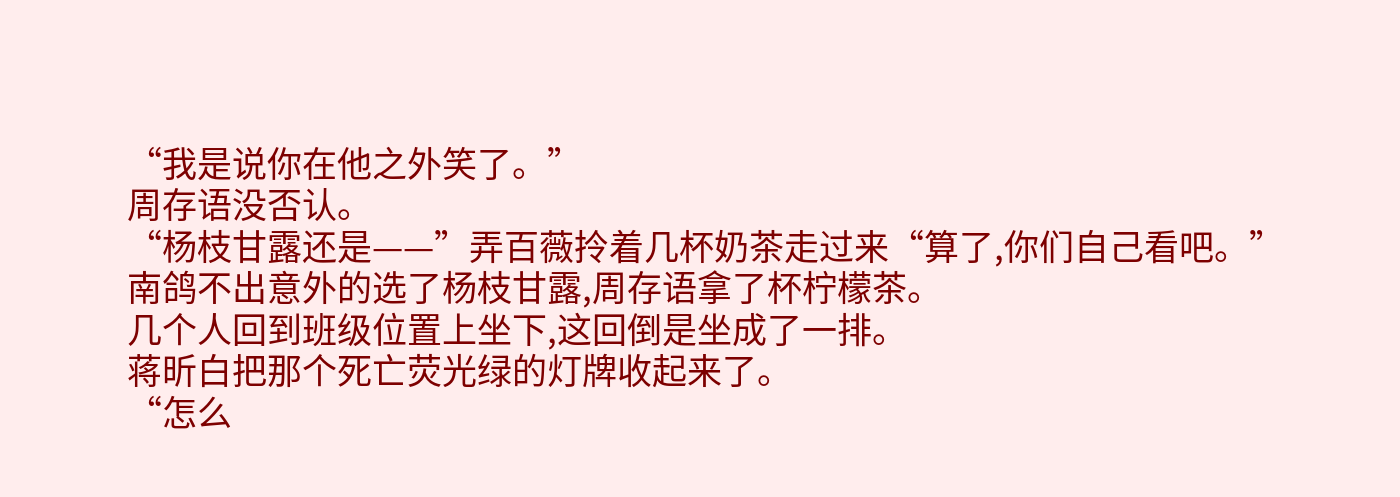“我是说你在他之外笑了。”
周存语没否认。
“杨枝甘露还是——”弄百薇拎着几杯奶茶走过来“算了,你们自己看吧。”
南鸽不出意外的选了杨枝甘露,周存语拿了杯柠檬茶。
几个人回到班级位置上坐下,这回倒是坐成了一排。
蒋昕白把那个死亡荧光绿的灯牌收起来了。
“怎么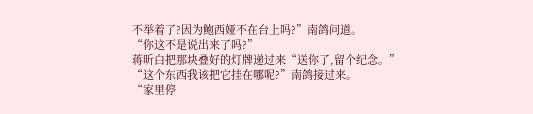不举着了?因为鲍西娅不在台上吗?”南鸽问道。
“你这不是说出来了吗?”
蒋昕白把那块叠好的灯牌递过来“送你了,留个纪念。”
“这个东西我该把它挂在哪呢?”南鸽接过来。
“家里停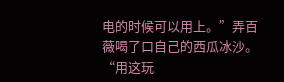电的时候可以用上。”弄百薇喝了口自己的西瓜冰沙。
“用这玩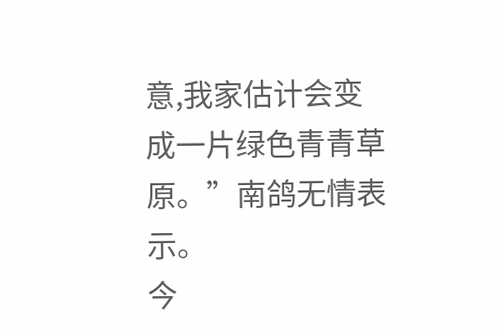意,我家估计会变成一片绿色青青草原。”南鸽无情表示。
今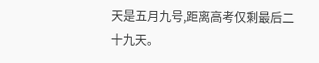天是五月九号,距离高考仅剩最后二十九天。